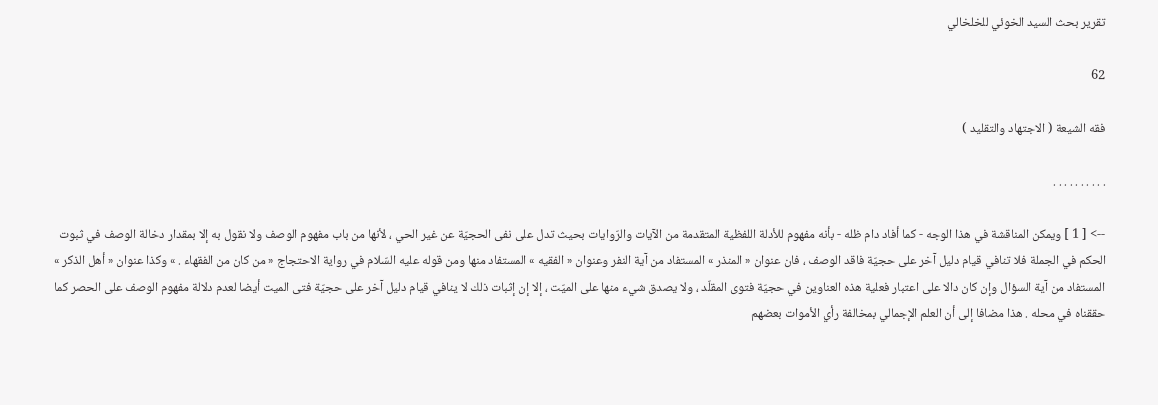تقرير بحث السيد الخوئي للخلخالي

62

فقه الشيعة ( الاجتهاد والتقليد )

. . . . . . . . . .

--> [ 1 ] ويمكن المناقشة في هذا الوجه - كما أفاد دام ظله - بأنه مفهوم للأدلة اللفظية المتقدمة من الآيات والرّوايات بحيث تدل على نفى الحجيّة عن غير الحي ، لأنها من باب مفهوم الوصف ولا نقول به إلا بمقدار دخالة الوصف في ثبوت الحكم في الجملة فلا تنافي قيام دليل آخر على حجيّة فاقد الوصف ، فان عنوان « المنذر » المستفاد من آية النفر وعنوان « الفقيه » المستفاد منها ومن قوله عليه السّلام في رواية الاحتجاج « من كان من الفقهاء . » وكذا عنوان « أهل الذكر » المستفاد من آية السؤال وإن كان دالا على اعتبار فعلية هذه العناوين في حجيّة فتوى المقلّد ، ولا يصدق شيء منها على الميّت ، إلا إن إثبات ذلك لا ينافي قيام دليل آخر على حجيّة فتى الميت أيضا لعدم دلالة مفهوم الوصف على الحصر كما حققناه في محله . هذا مضافا إلى أن العلم الإجمالي بمخالفة رأي الأموات بعضهم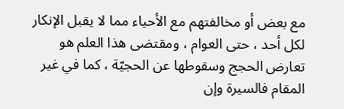مع بعض أو مخالفتهم مع الأحياء مما لا يقبل الإنكار لكل أحد ، حتى العوام ، ومقتضى هذا العلم هو تعارض الحجج وسقوطها عن الحجيّة ، كما في غير المقام فالسيرة وإن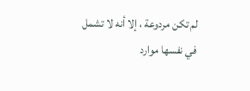لم تكن مردوعة ، إلا أنه لا تشمل في نفسها موارد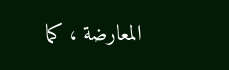المعارضة ، كما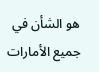هو الشأن في جميع الأمارات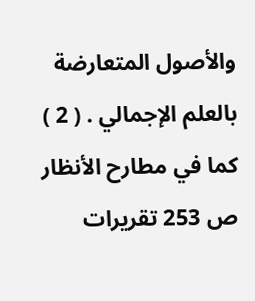والأصول المتعارضة بالعلم الإجمالي . ( 2 ) كما في مطارح الأنظار ص 253 تقريرات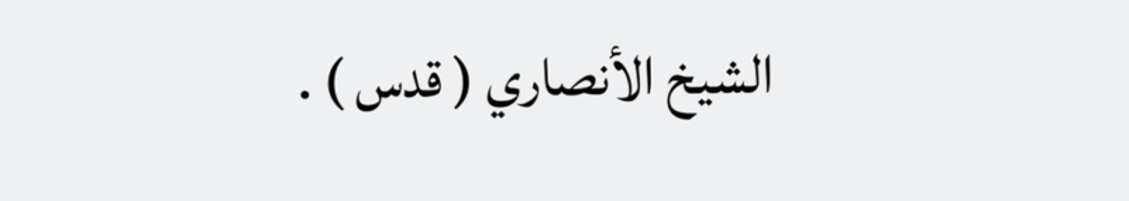الشيخ الأنصاري ( قدس ) .